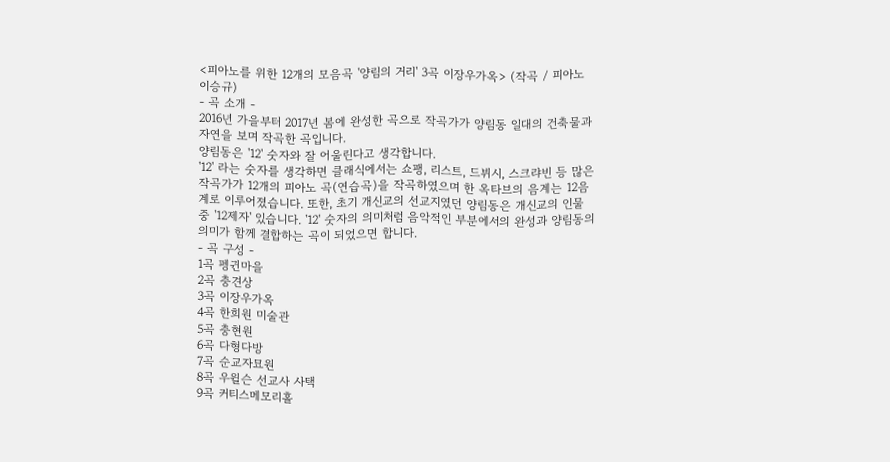<피아노를 위한 12개의 모음곡 '양림의 거리' 3곡 이장우가옥> (작곡 / 피아노 이승규)
- 곡 소개 -
2016년 가을부터 2017년 봄에 완성한 곡으로 작곡가가 양림동 일대의 건축물과 자연을 보며 작곡한 곡입니다.
양림동은 '12' 숫자와 잘 어울린다고 생각합니다.
'12' 라는 숫자를 생각하면 클래식에서는 쇼팽, 리스트, 드뷔시, 스크랴빈 등 많은 작곡가가 12개의 피아노 곡(연습곡)을 작곡하였으며 한 옥타브의 음계는 12음계로 이루어졌습니다. 또한, 초기 개신교의 선교지였던 양림동은 개신교의 인물 중 '12제자' 있습니다. '12' 숫자의 의미처럼 음악적인 부분에서의 완성과 양림동의 의미가 함께 결합하는 곡이 되었으면 합니다.
- 곡 구성 -
1곡 펭귄마을
2곡 충견상
3곡 이장우가옥
4곡 한희원 미술관
5곡 충현원
6곡 다형다방
7곡 순교자묘원
8곡 우윌슨 선교사 사택
9곡 커티스메모리홀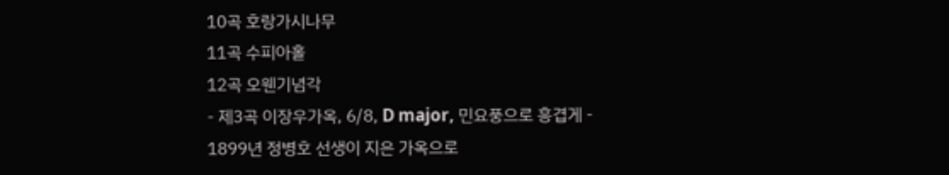10곡 호랑가시나무
11곡 수피아홀
12곡 오웬기념각
- 제3곡 이장우가옥, 6/8, D major, 민요풍으로 흥겹게 -
1899년 정병호 선생이 지은 가옥으로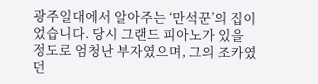광주일대에서 알아주는 ‘만석꾼’의 집이었습니다. 당시 그랜드 피아노가 있을 정도로 엄청난 부자였으며, 그의 조카였던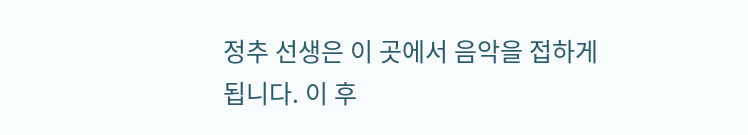정추 선생은 이 곳에서 음악을 접하게 됩니다. 이 후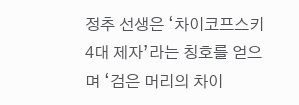정추 선생은 ‘차이코프스키 4대 제자’라는 칭호를 얻으며 ‘검은 머리의 차이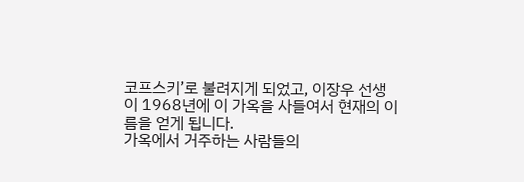코프스키’로 불려지게 되었고, 이장우 선생이 1968년에 이 가옥을 사들여서 현재의 이름을 얻게 됩니다.
가옥에서 거주하는 사람들의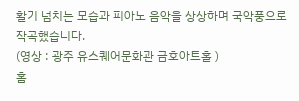활기 넘치는 모습과 피아노 음악을 상상하며 국악풍으로 작곡했습니다.
(영상 : 광주 유스퀘어문화관 금호아트홀 )
홈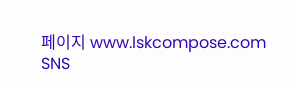페이지 www.lskcompose.com
SNS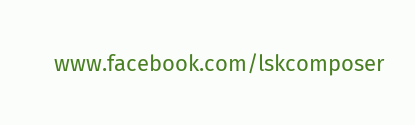www.facebook.com/lskcomposer